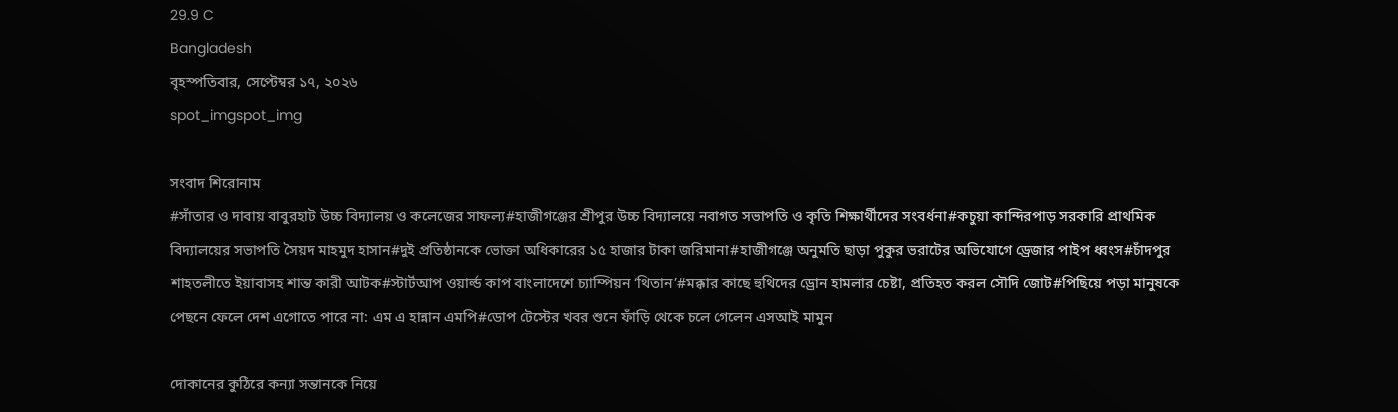29.9 C
Bangladesh
বৃহস্পতিবার, সেপ্টেম্বর ১৭, ২০২৬
spot_imgspot_img

সংবাদ শিরোনাম
#সাঁতার ও দাবায় বাবুরহাট উচ্চ বিদ্যালয় ও কলেজের সাফল্য#হাজীগঞ্জের শ্রীপুর উচ্চ বিদ্যালয়ে নবাগত সভাপতি ও কৃতি শিক্ষার্থীদের সংবর্ধনা#কচুয়া কান্দিরপাড় সরকারি প্রাথমিক বিদ্যালয়ের সভাপতি সৈয়দ মাহমুদ হাসান#দুই প্রতিষ্ঠানকে ভোক্তা অধিকারের ১৫ হাজার টাকা জরিমানা#হাজীগঞ্জে অনুমতি ছাড়া পুকুর ভরাটের অভিযোগে ড্রেজার পাইপ ধ্বংস#চাঁদপুর শাহতলীতে ইয়াবাসহ শান্ত কারী আটক#স্টার্টআপ ওয়ার্ল্ড কাপ বাংলাদেশে চ্যাম্পিয়ন ‘থিতান’#মক্কার কাছে হুথিদের ড্রোন হামলার চেষ্টা, প্রতিহত করল সৌদি জোট#পিছিয়ে পড়া মানুষকে পেছনে ফেলে দেশ এগোতে পারে না: এম এ হান্নান এমপি#ডোপ টেস্টের খবর শুনে ফাঁড়ি থেকে চলে গেলেন এসআই মামুন

দোকানের কুঠিরে কন্যা সন্তানকে নিয়ে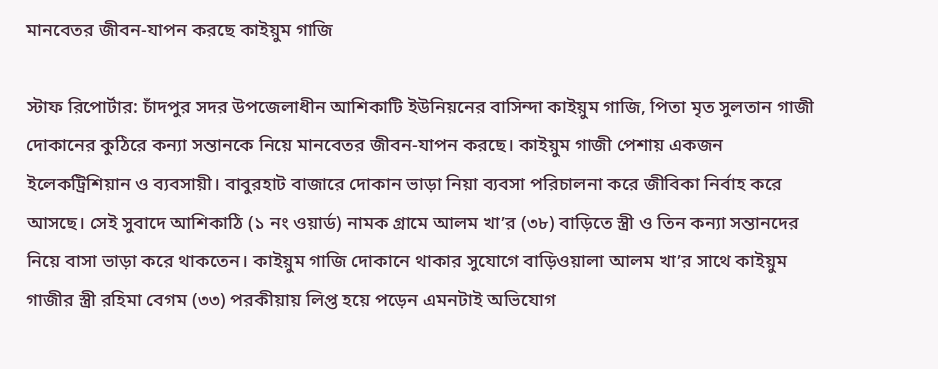মানবেতর জীবন-যাপন করছে কাইয়ুম গাজি

স্টাফ রিপোর্টার: চাঁদপুর সদর উপজেলাধীন আশিকাটি ইউনিয়নের বাসিন্দা কাইয়ুম গাজি, পিতা মৃত সুলতান গাজী দোকানের কুঠিরে কন্যা সন্তানকে নিয়ে মানবেতর জীবন-যাপন করছে। কাইয়ুম গাজী পেশায় একজন ইলেকট্রিশিয়ান ও ব্যবসায়ী। বাবুরহাট বাজারে দোকান ভাড়া নিয়া ব্যবসা পরিচালনা করে জীবিকা নির্বাহ করে আসছে। সেই সুবাদে আশিকাঠি (১ নং ওয়ার্ড) নামক গ্রামে আলম খা’র (৩৮) বাড়িতে স্ত্রী ও তিন কন্যা সন্তানদের নিয়ে বাসা ভাড়া করে থাকতেন। কাইয়ুম গাজি দোকানে থাকার সুযোগে বাড়িওয়ালা আলম খা’র সাথে কাইয়ুম গাজীর স্ত্রী রহিমা বেগম (৩৩) পরকীয়ায় লিপ্ত হয়ে পড়েন এমনটাই অভিযোগ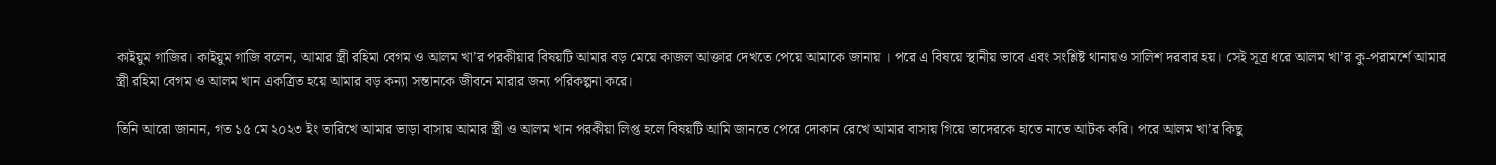কাইয়ুম গাজির। কাইয়ুম গাজি বলেন, আমার স্ত্রী রহিমা বেগম ও আলম খা’র পরকীয়ার বিষয়টি আমার বড় মেয়ে কাজল আক্তার দেখতে পেয়ে আমাকে জানায় । পরে এ বিষয়ে স্থানীয় ভাবে এবং সংশ্লিষ্ট থানায়ও সালিশ দরবার হয়। সেই সূত্র ধরে আলম খা’র কু-পরামর্শে আমার স্ত্রী রহিমা বেগম ও আলম খান একত্রিত হয়ে আমার বড় কন্যা সন্তানকে জীবনে মারার জন্য পরিকল্পনা করে।

তিনি আরো জানান, গত ১৫ মে ২০২৩ ইং তারিখে আমার ভাড়া বাসায় আমার স্ত্রী ও আলম খান পরকীয়া লিপ্ত হলে বিষয়টি আমি জানতে পেরে দোকান রেখে আমার বাসায় গিয়ে তাদেরকে হাতে নাতে আটক করি। পরে আলম খা’র কিছু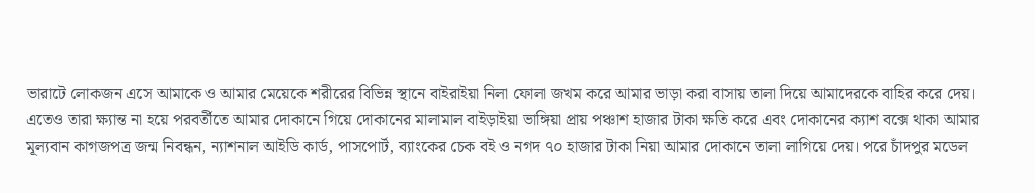ভারাটে লোকজন এসে আমাকে ও আমার মেয়েকে শরীরের বিভিন্ন স্থানে বাইরাইয়া নিলা ফোলা জখম করে আমার ভাড়া করা বাসায় তালা দিয়ে আমাদেরকে বাহির করে দেয়। এতেও তারা ক্ষ্যান্ত না হয়ে পরবর্তীতে আমার দোকানে গিয়ে দোকানের মালামাল বাইড়াইয়া ভাঙ্গিয়া প্রায় পঞ্চাশ হাজার টাকা ক্ষতি করে এবং দোকানের ক্যাশ বক্সে থাকা আমার মূল্যবান কাগজপত্র জন্ম নিবন্ধন, ন্যাশনাল আইডি কার্ড, পাসপোর্ট, ব্যাংকের চেক বই ও নগদ ৭০ হাজার টাকা নিয়া আমার দোকানে তালা লাগিয়ে দেয়। পরে চাঁদপুর মডেল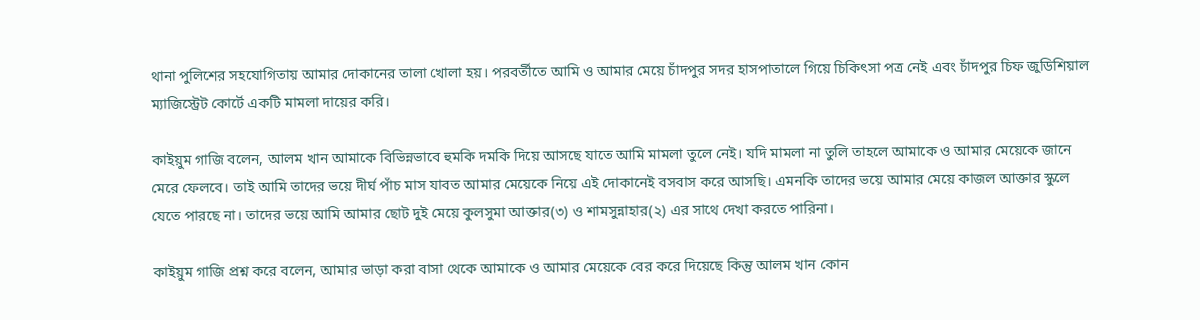থানা পুলিশের সহযোগিতায় আমার দোকানের তালা খোলা হয়। পরবর্তীতে আমি ও আমার মেয়ে চাঁদপুর সদর হাসপাতালে গিয়ে চিকিৎসা পত্র নেই এবং চাঁদপুর চিফ জুডিশিয়াল ম্যাজিস্ট্রেট কোর্টে একটি মামলা দায়ের করি।

কাইয়ুম গাজি বলেন, আলম খান আমাকে বিভিন্নভাবে হুমকি দমকি দিয়ে আসছে যাতে আমি মামলা তুলে নেই। যদি মামলা না তুলি তাহলে আমাকে ও আমার মেয়েকে জানে মেরে ফেলবে। তাই আমি তাদের ভয়ে দীর্ঘ পাঁচ মাস যাবত আমার মেয়েকে নিয়ে এই দোকানেই বসবাস করে আসছি। এমনকি তাদের ভয়ে আমার মেয়ে কাজল আক্তার স্কুলে যেতে পারছে না। তাদের ভয়ে আমি আমার ছোট দুই মেয়ে কুলসুমা আক্তার(৩) ও শামসুন্নাহার(২) এর সাথে দেখা করতে পারিনা।

কাইয়ুম গাজি প্রশ্ন করে বলেন, আমার ভাড়া করা বাসা থেকে আমাকে ও আমার মেয়েকে বের করে দিয়েছে কিন্তু আলম খান কোন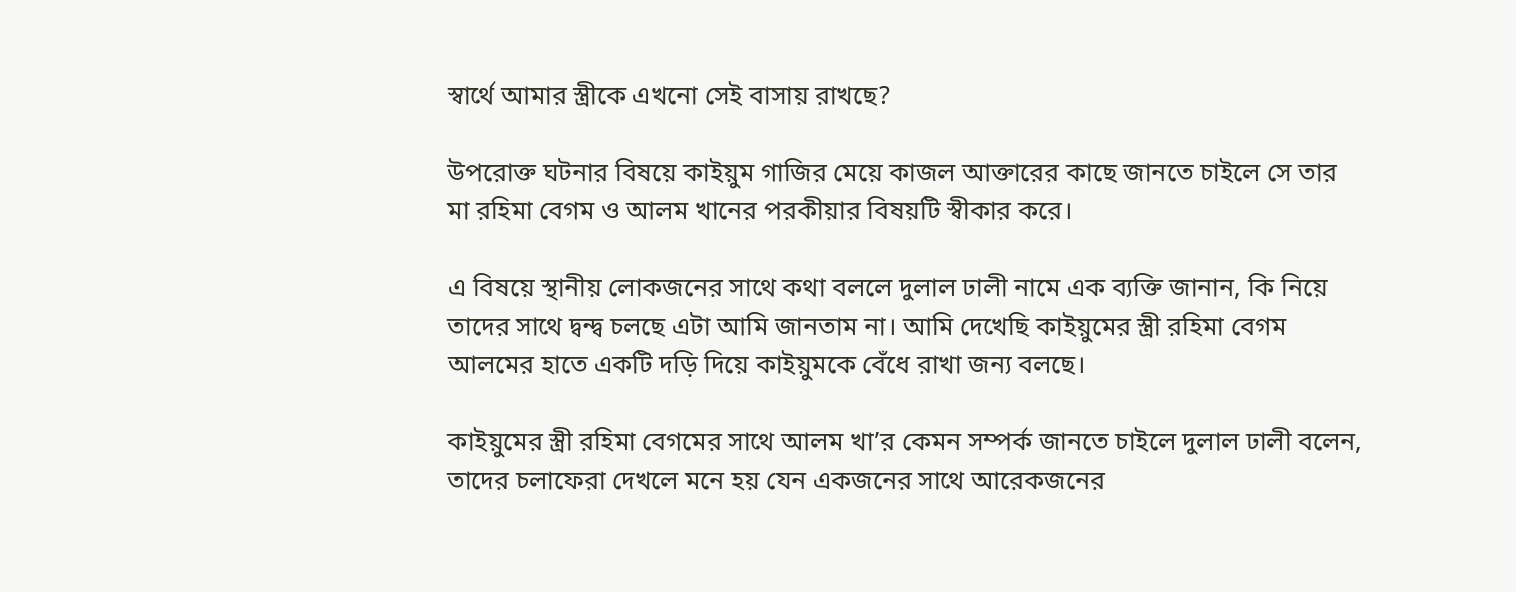স্বার্থে আমার স্ত্রীকে এখনো সেই বাসায় রাখছে?

উপরোক্ত ঘটনার বিষয়ে কাইয়ুম গাজির মেয়ে কাজল আক্তারের কাছে জানতে চাইলে সে তার মা রহিমা বেগম ও আলম খানের পরকীয়ার বিষয়টি স্বীকার করে।

এ বিষয়ে স্থানীয় লোকজনের সাথে কথা বললে দুলাল ঢালী নামে এক ব্যক্তি জানান, কি নিয়ে তাদের সাথে দ্বন্দ্ব চলছে এটা আমি জানতাম না। আমি দেখেছি কাইয়ুমের স্ত্রী রহিমা বেগম আলমের হাতে একটি দড়ি দিয়ে কাইয়ুমকে বেঁধে রাখা জন্য বলছে।

কাইয়ুমের স্ত্রী রহিমা বেগমের সাথে আলম খা’র কেমন সম্পর্ক জানতে চাইলে দুলাল ঢালী বলেন, তাদের চলাফেরা দেখলে মনে হয় যেন একজনের সাথে আরেকজনের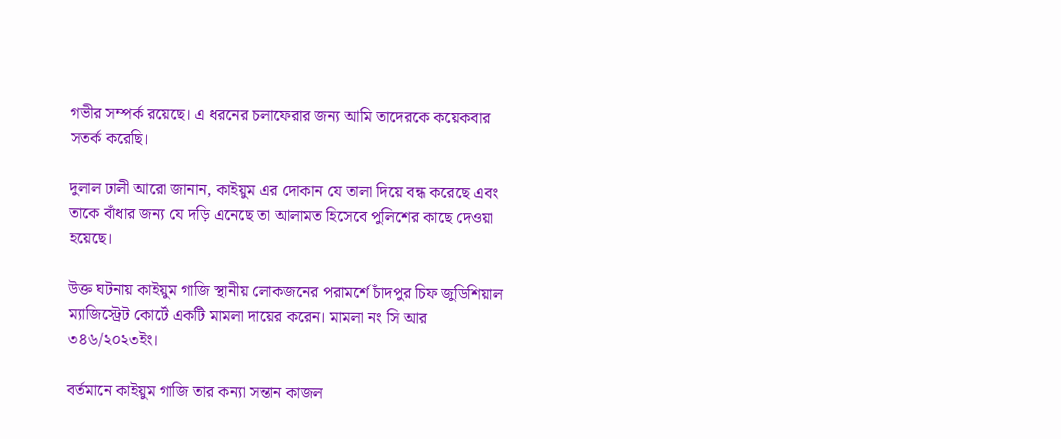গভীর সম্পর্ক রয়েছে। এ ধরনের চলাফেরার জন্য আমি তাদেরকে কয়েকবার সতর্ক করেছি।

দুলাল ঢালী আরো জানান, কাইয়ুম এর দোকান যে তালা দিয়ে বন্ধ করেছে এবং তাকে বাঁধার জন্য যে দড়ি এনেছে তা আলামত হিসেবে পুলিশের কাছে দেওয়া হয়েছে।

উক্ত ঘটনায় কাইয়ুম গাজি স্থানীয় লোকজনের পরামর্শে চাঁদপুর চিফ জুডিশিয়াল ম্যাজিস্ট্রেট কোর্টে একটি মামলা দায়ের করেন। মামলা নং সি আর ৩৪৬/২০২৩ইং।

বর্তমানে কাইয়ুম গাজি তার কন্যা সন্তান কাজল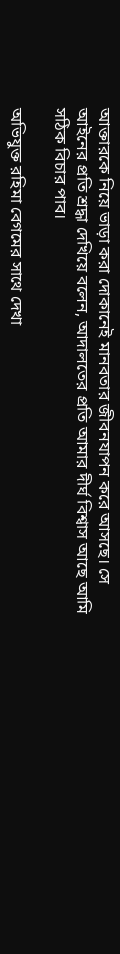আক্তারকে নিয়ে ভাড়া করা দোকানেই মানবতার জীবনযাপন করে আসছে। সে আইনের প্রতি শ্রদ্ধা দেখিয়ে বলেন, আদালতের প্রতি আমার দীর্ঘ বিশ্বাস আছে আমি সঠিক বিচার পাব।

অভিযুক্ত রহিমা বেগমের সাথে দেখা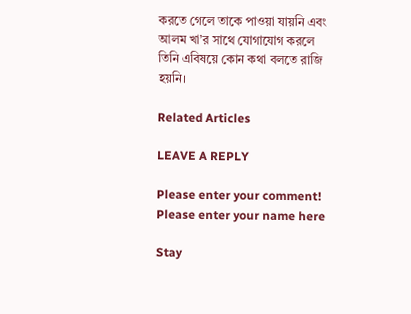করতে গেলে তাকে পাওয়া যায়নি এবং আলম খা’র সাথে যোগাযোগ করলে তিনি এবিষয়ে কোন কথা বলতে রাজি হয়নি।

Related Articles

LEAVE A REPLY

Please enter your comment!
Please enter your name here

Stay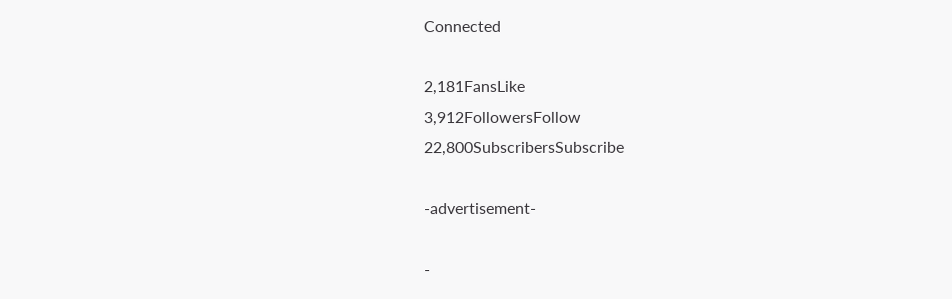Connected

2,181FansLike
3,912FollowersFollow
22,800SubscribersSubscribe

-advertisement-

-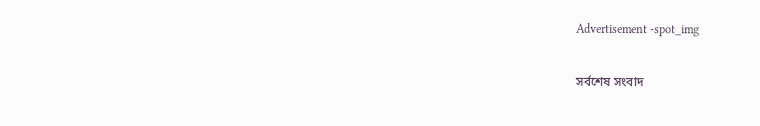Advertisement -spot_img

সর্বশেষ সংবাদ